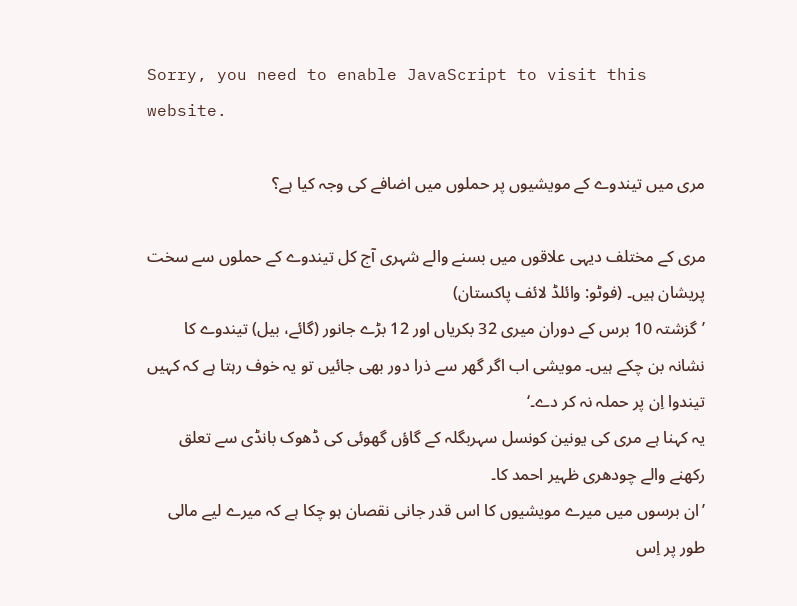Sorry, you need to enable JavaScript to visit this website.

مری میں تیندوے کے مویشیوں پر حملوں میں اضافے کی وجہ کیا ہے؟

مری کے مختلف دیہی علاقوں میں بسنے والے شہری آج کل تیندوے کے حملوں سے سخت پریشان ہیں۔ (فوٹو: وائلڈ لائف پاکستان)
’گزشتہ 10 برس کے دوران میری 32 بکریاں اور 12 بڑے جانور (گائے، بیل) تیندوے کا نشانہ بن چکے ہیں۔ مویشی اب اگر گھر سے ذرا دور بھی جائیں تو یہ خوف رہتا ہے کہ کہیں تیندوا اِن پر حملہ نہ کر دے۔‘
یہ کہنا ہے مری کی یونین کونسل سہربگلہ کے گاؤں گھوئی کی ڈھوک بانڈی سے تعلق رکھنے والے چودھری ظہیر احمد کا۔
’ان برسوں میں میرے مویشیوں کا اس قدر جانی نقصان ہو چکا ہے کہ میرے لیے مالی طور پر اِس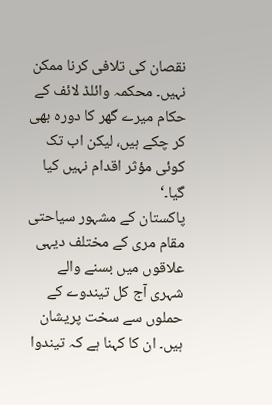نقصان کی تلافی کرنا ممکن نہیں۔ محکمہ وائلڈ لائف کے حکام میرے گھر کا دورہ بھی کر چکے ہیں، لیکن اب تک کوئی مؤثر اقدام نہیں کیا گیا۔‘
پاکستان کے مشہور سیاحتی مقام مری کے مختلف دیہی علاقوں میں بسنے والے شہری آج کل تیندوے کے حملوں سے سخت پریشان ہیں۔ ان کا کہنا ہے کہ تیندوا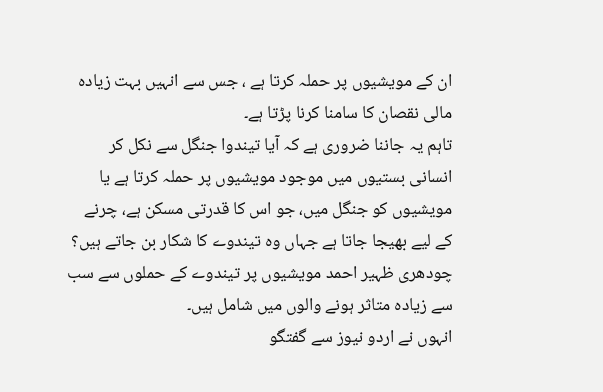ان کے مویشیوں پر حملہ کرتا ہے ، جس سے انہیں بہت زیادہ مالی نقصان کا سامنا کرنا پڑتا ہے۔
تاہم یہ جاننا ضروری ہے کہ آیا تیندوا جنگل سے نکل کر انسانی بستیوں میں موجود مویشیوں پر حملہ کرتا ہے یا مویشیوں کو جنگل میں، جو اس کا قدرتی مسکن ہے، چرنے کے لیے بھیجا جاتا ہے جہاں وہ تیندوے کا شکار بن جاتے ہیں؟
چودھری ظہیر احمد مویشیوں پر تیندوے کے حملوں سے سب سے زیادہ متاثر ہونے والوں میں شامل ہیں۔
انہوں نے اردو نیوز سے گفتگو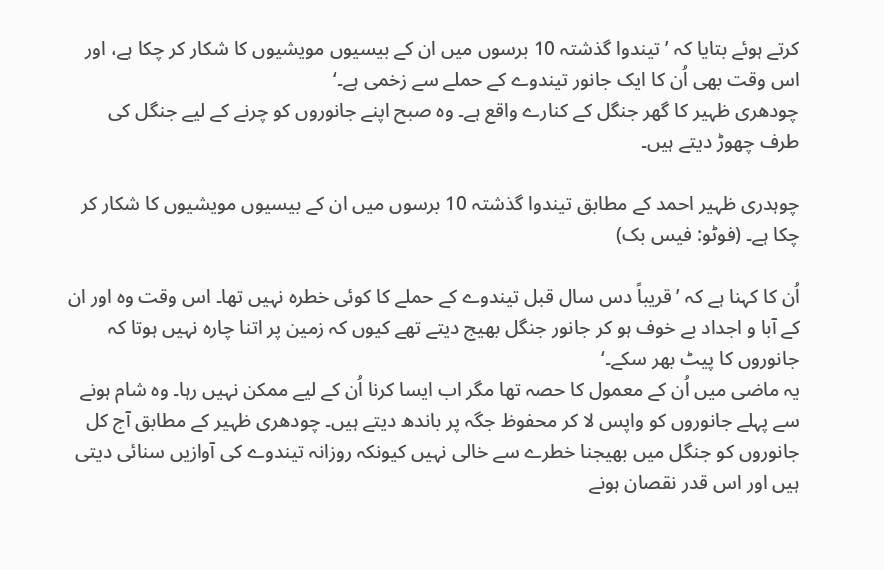کرتے ہوئے بتایا کہ ’تیندوا گذشتہ 10 برسوں میں ان کے بیسیوں مویشیوں کا شکار کر چکا ہے، اور اس وقت بھی اُن کا ایک جانور تیندوے کے حملے سے زخمی ہے۔‘
چودھری ظہیر کا گھر جنگل کے کنارے واقع ہے۔ وہ صبح اپنے جانوروں کو چرنے کے لیے جنگل کی طرف چھوڑ دیتے ہیں۔

چوہدری ظہیر احمد کے مطابق تیندوا گذشتہ 10 برسوں میں ان کے بیسیوں مویشیوں کا شکار کر چکا ہے۔ (فوٹو: فیس بک)

اُن کا کہنا ہے کہ ’قریباً دس سال قبل تیندوے کے حملے کا کوئی خطرہ نہیں تھا۔ اس وقت وہ اور ان کے آبا و اجداد بے خوف ہو کر جانور جنگل بھیج دیتے تھے کیوں کہ زمین پر اتنا چارہ نہیں ہوتا کہ جانوروں کا پیٹ بھر سکے۔‘
یہ ماضی میں اُن کے معمول کا حصہ تھا مگر اب ایسا کرنا اُن کے لیے ممکن نہیں رہا۔ وہ شام ہونے سے پہلے جانوروں کو واپس لا کر محفوظ جگہ پر باندھ دیتے ہیں۔ چودھری ظہیر کے مطابق آج کل جانوروں کو جنگل میں بھیجنا خطرے سے خالی نہیں کیونکہ روزانہ تیندوے کی آوازیں سنائی دیتی ہیں اور اس قدر نقصان ہونے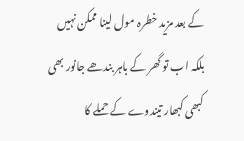کے بعد مزید خطرہ مول لینا ممکن نہیں بلکہ اب تو گھر کے باہر بندھے جانور بھی کبھی کبھار تیندوے کے حملے کا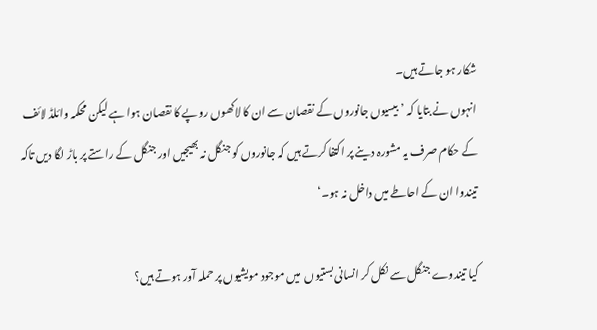شکار ہو جاتے ہیں۔
انہوں نے بتایا کہ ’بیسیوں جانوروں کے نقصان سے ان کا لاکھوں روپے کا نقصان ہوا ہے لیکن محکمہ وائلڈ لائف کے حکام صرف یہ مشورہ دینے پر اکتفا کرتے ہیں کہ جانوروں کو جنگل نہ بھیجیں اور جنگل کے راستے پر باڑ لگا دیں تاکہ تیندوا ان کے احاطے میں داخل نہ ہو۔‘

کیا تیندوے جنگل سے نکل کر انسانی بستیوں  میں موجود مویشیوں پر حملہ آور ہوتے ہیں؟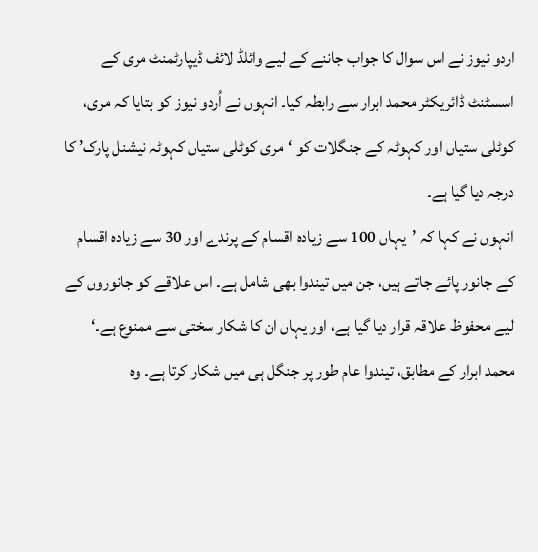اردو نیوز نے اس سوال کا جواب جاننے کے لیے وائلڈ لائف ڈیپارٹمنٹ مری کے اسسٹنٹ ڈائریکٹر محمد ابرار سے رابطہ کیا۔ انہوں نے اُردو نیوز کو بتایا کہ مری، کوٹلی ستیاں اور کہوٹہ کے جنگلات کو ‘مری کوٹلی ستیاں کہوٹہ نیشنل پارک’ کا درجہ دیا گیا ہے۔
انہوں نے کہا کہ ’یہاں 100 سے زیادہ اقسام کے پرندے اور 30 سے زیادہ اقسام کے جانور پائے جاتے ہیں، جن میں تیندوا بھی شامل ہے۔ اس علاقے کو جانوروں کے لیے محفوظ علاقہ قرار دیا گیا ہے، اور یہاں ان کا شکار سختی سے ممنوع ہے۔‘
محمد ابرار کے مطابق، تیندوا عام طور پر جنگل ہی میں شکار کرتا ہے۔ وہ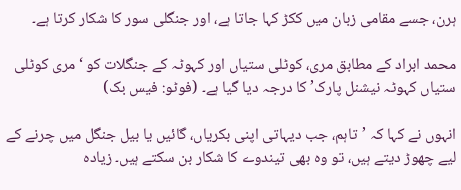ہرن، جسے مقامی زبان میں ککڑ کہا جاتا ہے، اور جنگلی سور کا شکار کرتا ہے۔

محمد ابراد کے مطابق مری، کوٹلی ستیاں اور کہوٹہ کے جنگلات کو ‘مری کوٹلی ستیاں کہوٹہ نیشنل پارک’ کا درجہ دیا گیا ہے۔ (فوٹو: فیس بک)

انہوں نے کہا کہ ’تاہم، جب دیہاتی اپنی بکریاں، گائیں یا بیل جنگل میں چرنے کے لیے چھوڑ دیتے ہیں، تو وہ بھی تیندوے کا شکار بن سکتے ہیں۔ زیادہ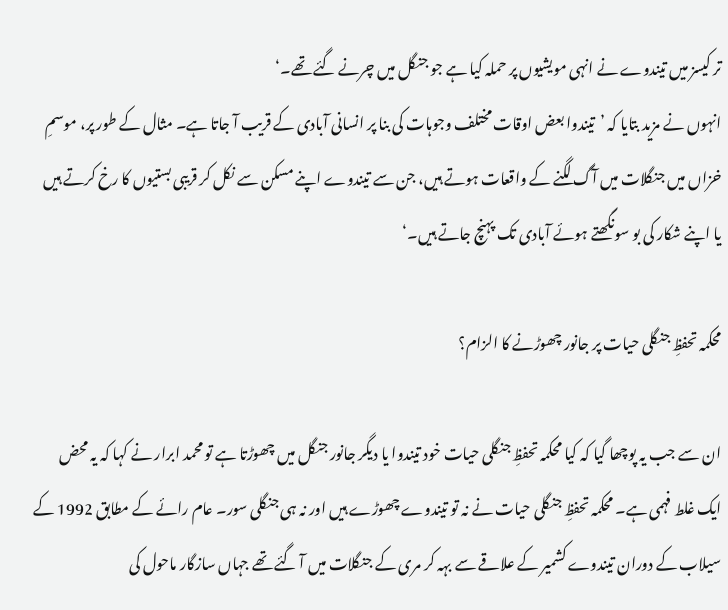تر کیسز میں تیندوے نے انہی مویشیوں پر حملہ کیا ہے جو جنگل میں چرنے گئے تھے۔‘
انہوں نے مزید بتایا کہ ’تیندوا بعض اوقات مختلف وجوہات کی بنا پر انسانی آبادی کے قریب آ جاتا ہے۔ مثال کے طور پر، موسمِ خزاں میں جنگلات میں آگ لگنے کے واقعات ہوتے ہیں، جن سے تیندوے اپنے مسکن سے نکل کر قریبی بستیوں کا رخ کرتے ہیں یا اپنے شکار کی بو سونگھتے ہوئے آبادی تک پہنچ جاتے ہیں۔‘

محکمہ تحفظِ جنگلی حیات پر جانور چھوڑنے کا الزام؟

ان سے جب یہ پوچھا گیا کہ کیا محکمہ تحفظِ جنگلی حیات خود تیندوا یا دیگر جانور جنگل میں چھوڑتا ہے تو محمد ابرار نے کہا کہ یہ محض ایک غلط فہمی ہے۔ محکمہ تحفظِ جنگلی حیات نے نہ تو تیندوے چھوڑے ہیں اور نہ ہی جنگلی سور۔ عام رائے کے مطابق 1992 کے سیلاب کے دوران تیندوے کشمیر کے علاقے سے بہہ کر مری کے جنگلات میں آ گئے تھے جہاں سازگار ماحول کی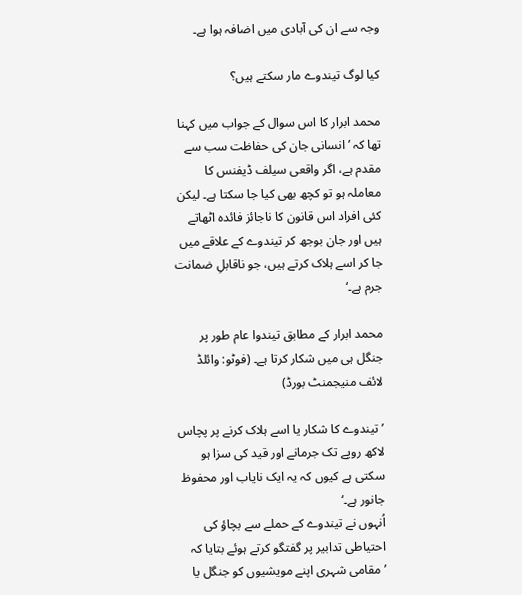وجہ سے ان کی آبادی میں اضافہ ہوا ہے۔

کیا لوگ تیندوے مار سکتے ہیں؟

محمد ابرار کا اس سوال کے جواب میں کہنا تھا کہ ’انسانی جان کی حفاظت سب سے مقدم ہے، اگر واقعی سیلف ڈیفنس کا معاملہ ہو تو کچھ بھی کیا جا سکتا ہے۔ لیکن کئی افراد اس قانون کا ناجائز فائدہ اٹھاتے ہیں اور جان بوجھ کر تیندوے کے علاقے میں جا کر اسے ہلاک کرتے ہیں، جو ناقابلِ ضمانت جرم ہے۔‘

محمد ابرار کے مطابق تیندوا عام طور پر جنگل ہی میں شکار کرتا ہے۔ (فوٹو: وائلڈ لائف منیجمنٹ بورڈ)

’تیندوے کا شکار یا اسے ہلاک کرنے پر پچاس لاکھ روپے تک جرمانے اور قید کی سزا ہو سکتی ہے کیوں کہ یہ ایک نایاب اور محفوظ جانور ہے۔‘
اُنہوں نے تیندوے کے حملے سے بچاؤ کی احتیاطی تدابیر پر گفتگو کرتے ہوئے بتایا کہ ’مقامی شہری اپنے مویشیوں کو جنگل یا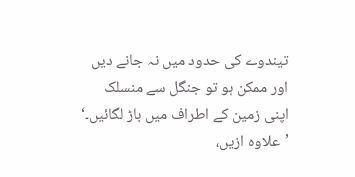تیندوے کی حدود میں نہ جانے دیں اور ممکن ہو تو جنگل سے منسلک اپنی زمین کے اطراف میں باڑ لگائیں۔‘
’علاوہ ازیں،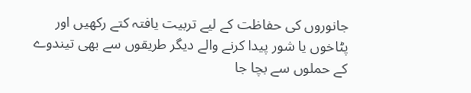جانوروں کی حفاظت کے لیے تربیت یافتہ کتے رکھیں اور  پٹاخوں یا شور پیدا کرنے والے دیگر طریقوں سے بھی تیندوے کے حملوں سے بچا جا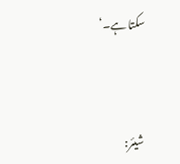سکتا ہے۔‘



شیئر: